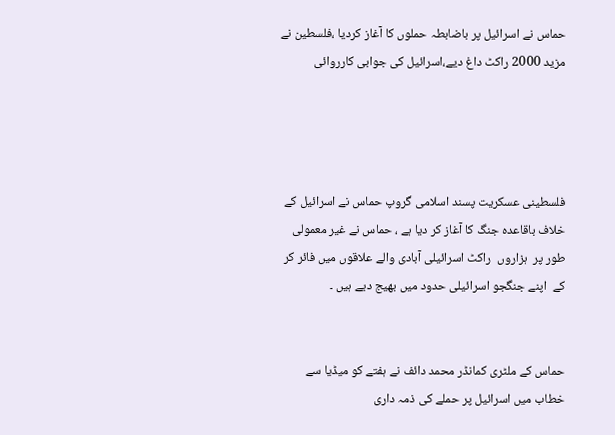حماس نے اسرائیل پر باضابطہ حملوں کا آغاز کردیا ،فلسطین نے مزید 2000 راکٹ داغ دیے،اسرائیل کی جوابی کارروائی




فلسطینی عسکریت پسند اسلامی گروپ حماس نے اسرائیل کے خلاف باقاعدہ جنگ کا آغاز کر دیا ہے ، حماس نے غیر معمولی طور پر  ہزاروں  راکٹ اسرائیلی آبادی والے علاقوں میں فائر کر کے  اپنے جنگجو اسرائیلی حدود میں بھیج دیے ہیں ۔


حماس کے ملٹری کمانڈر محمد دائف نے ہفتے کو میڈیا سے خطاب میں اسرائیل پر حملے کی ذمہ داری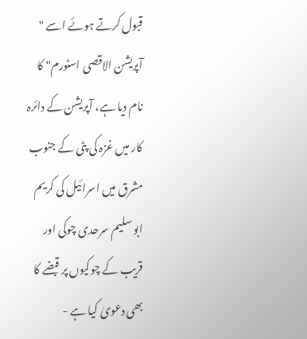قبول کرتے ہوئے اسے " آپریشن الاقصی اسٹورم" کا نام دیا ہے، آپریشن کے دائرہ کار میں غزہ کی پٹی کے جنوب مشرق میں اسرائیل کی کریم ابو سلیم سرحدی چوکی اور قریب کے چوکیوں پر قبضے کا بھی دعویٰ کیا ہے -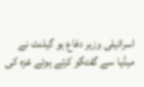اسرائیلی وزیر دفاع یو گیلنٹ نے میڈیا سے گفتگو کرتے ہوئے غزہ کی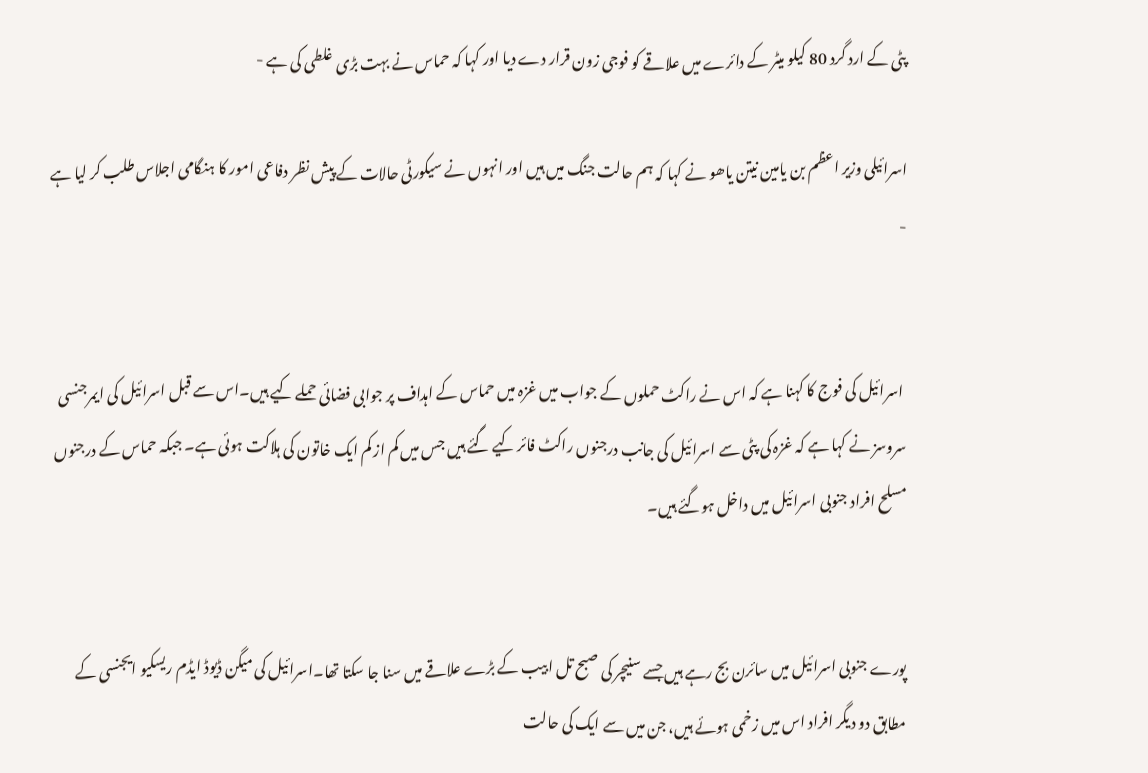پٹی کے ارد گرد 80 کیلو میٹر کے دائرے میں علاقے کو فوجی زون قرار دے دیا اور کہا کہ حماس نے بہت بڑی غلطی کی ہے -

اسرائیلی وزیر اعظم بن یامین نیتن یاھو نے کہا کہ ہم حالت جنگ میں ہیں اور انہوں نے سیکورٹی حالات کے پیش نظر دفاعی امور کا ہنگامی اجلاس طلب کر لیا ہے -


 اسرائیل کی فوج کا کہنا ہے کہ اس نے راکٹ حملوں کے جواب میں غزہ میں حماس کے اہداف پر جوابی فضائی حملے کیے ہیں۔اس سے قبل اسرائیل کی ایمرجنسی سروسز نے کہا ہے کہ غزہ کی پٹی سے اسرائیل کی جانب درجنوں راکٹ فائر کیے گئے ہیں جس میں کم از کم ایک خاتون کی ہلاکت ہوئی ہے۔ جبکہ حماس کے درجنوں مسلح افراد جنوبی اسرائیل میں داخل ہوگئے ہیں۔


پورے جنوبی اسرائیل میں سائرن بج رہے ہیں جسے سنیچر کی صبح تل ابیب کے بڑے علاقے میں سنا جا سکتا تھا۔اسرائیل کی میگن ڈیوڈ ایڈم ریسکیو ایجنسی کے مطابق دو دیگر افراد اس میں زخمی ہوئے ہیں، جن میں سے ایک کی حالت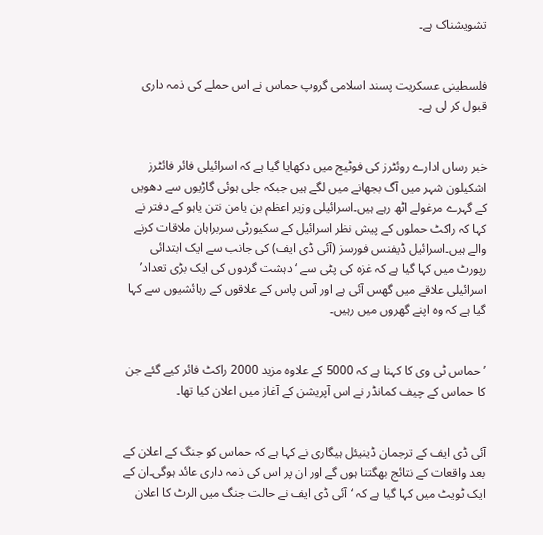تشویشناک ہے۔


فلسطینی عسکریت پسند اسلامی گروپ حماس نے اس حملے کی ذمہ داری قبول کر لی ہے۔


خبر رساں ادارے روئٹرز کی فوٹیج میں دکھایا گیا ہے کہ اسرائیلی فائر فائٹرز اشکیلون شہر میں آگ بجھانے میں لگے ہیں جبکہ جلی ہوئی گاڑیوں سے دھویں کے گہرے مرغولے اٹھ رہے ہیں۔اسرائیلی وزیر اعظم بن یامن نتن یاہو کے دفتر نے کہا کہ راکٹ حملوں کے پیش نظر اسرائیل کے سکیورٹی سربراہان ملاقات کرنے والے ہیں۔اسرائیل ڈیفنس فورسز (آئی ڈی ایف) کی جانب سے ایک ابتدائی رپورٹ میں کہا گیا ہے کہ غزہ کی پٹی سے ‘دہشت گردوں کی ایک بڑی تعداد’ اسرائیلی علاقے میں گھس آئی ہے اور آس پاس کے علاقوں کے رہائشیوں سے کہا گیا ہے کہ وہ اپنے گھروں میں رہیں۔


’حماس ٹی وی کا کہنا ہے کہ 5000 کے علاوہ مزید 2000 راکٹ فائر کیے گئے جن کا حماس کے چیف کمانڈر نے اس آپریشن کے آغاز میں اعلان کیا تھا۔


آئی ڈی ایف کے ترجمان ڈینیئل ہیگاری نے کہا ہے کہ حماس کو جنگ کے اعلان کے بعد واقعات کے نتائج بھگتنا ہوں گے اور ان پر اس کی ذمہ داری عائد ہوگی۔ان کے ایک ٹویٹ میں کہا گيا ہے کہ ‘آئی ڈی ایف نے حالت جنگ میں الرٹ کا اعلان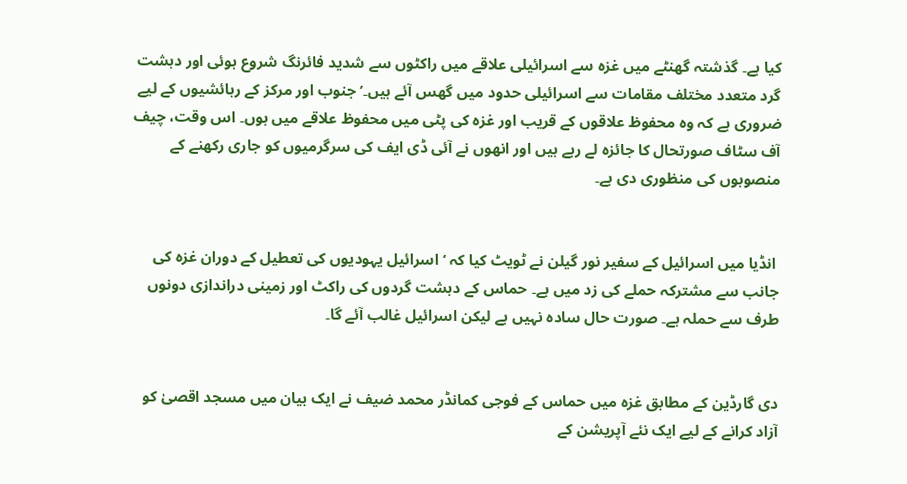کیا ہے۔ گذشتہ گھنٹے میں غزہ سے اسرائیلی علاقے میں راکٹوں سے شدید فائرنگ شروع ہوئی اور دہشت گرد متعدد مختلف مقامات سے اسرائیلی حدود میں گھس آئے ہیں۔’جنوب اور مرکز کے رہائشیوں کے لیے ضروری ہے کہ وہ محفوظ علاقوں کے قریب اور غزہ کی پٹی میں محفوظ علاقے میں ہوں۔ اس وقت، چیف آف سٹاف صورتحال کا جائزہ لے رہے ہیں اور انھوں نے آئی ڈی ایف کی سرگرمیوں کو جاری رکھنے کے منصوبوں کی منظوری دی ہے۔


 انڈیا میں اسرائیل کے سفیر نور گیلن نے ٹویٹ کیا کہ ‘اسرائیل یہودیوں کی تعطیل کے دوران غزہ کی جانب سے مشترکہ حملے کی زد میں ہے۔ حماس کے دہشت گردوں کی راکٹ اور زمینی دراندازی دونوں طرف سے حملہ ہے۔ صورت حال سادہ نہیں ہے لیکن اسرائیل غالب آئے گا۔


دی گارڈین کے مطابق غزہ میں حماس کے فوجی کمانڈر محمد ضیف نے ایک بیان میں مسجد اقصیٰ کو آزاد کرانے کے لیے ایک نئے آپریشن کے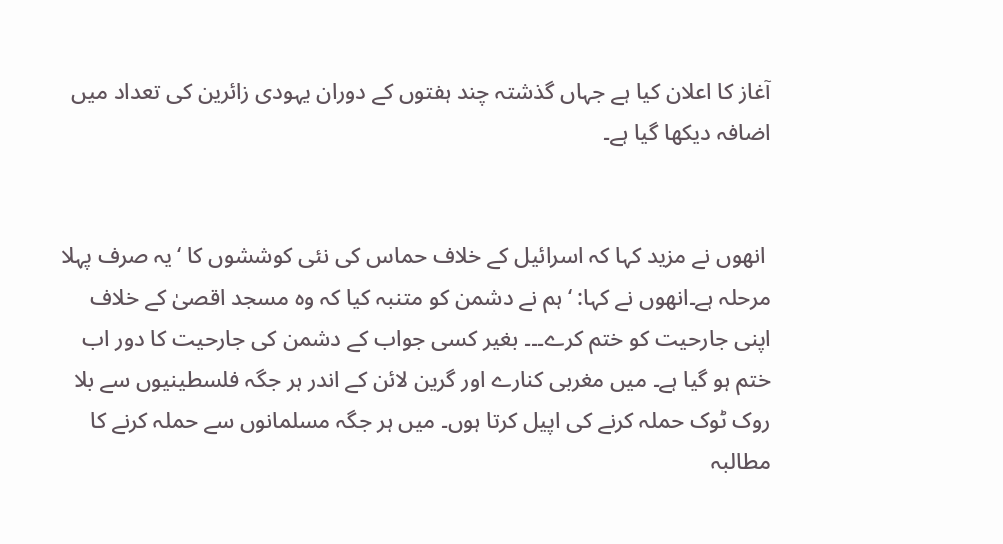آغاز کا اعلان کیا ہے جہاں گذشتہ چند ہفتوں کے دوران یہودی زائرین کی تعداد میں اضافہ دیکھا گیا ہے۔


 انھوں نے مزید کہا کہ اسرائیل کے خلاف حماس کی نئی کوششوں کا ‘یہ صرف پہلا مرحلہ ہے۔انھوں نے کہا: ‘ہم نے دشمن کو متنبہ کیا کہ وہ مسجد اقصیٰ کے خلاف اپنی جارحیت کو ختم کرے۔۔۔ بغیر کسی جواب کے دشمن کی جارحیت کا دور اب ختم ہو گیا ہے۔ میں مغربی کنارے اور گرین لائن کے اندر ہر جگہ فلسطینیوں سے بلا روک ٹوک حملہ کرنے کی اپیل کرتا ہوں۔ میں ہر جگہ مسلمانوں سے حملہ کرنے کا مطالبہ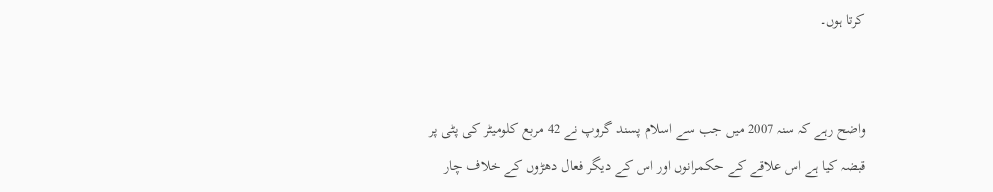کرتا ہوں۔


واضح رہے کہ سنہ 2007 میں جب سے اسلام پسند گروپ نے 42 مربع کلومیٹر کی پٹی پر قبضہ کیا ہے اس علاقے کے حکمرانوں اور اس کے دیگر فعال دھڑوں کے خلاف چار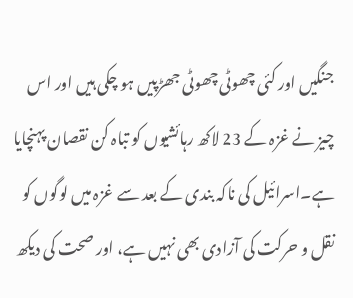جنگیں اور کئی چھوٹی چھوٹی جھڑپیں ہو چکی ہیں اور اس چیز نے غزہ کے 23 لاکھ رہائشیوں کو تباہ کن نقصان پہنچایا ہے۔اسرائیل کی ناکہ بندی کے بعد سے غزہ میں لوگوں کو نقل و حرکت کی آزادی بھی نہیں ہے، اور صحت کی دیکھ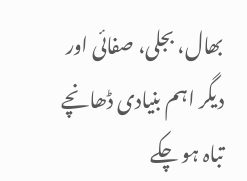بھال، بجلی، صفائی اور دیگر اہم بنیادی ڈھانچے تباہ ہو چکے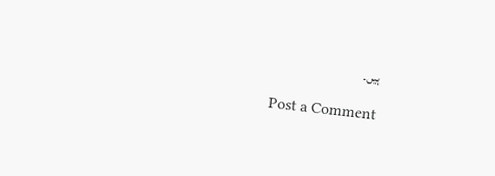ہیں۔

Post a Comment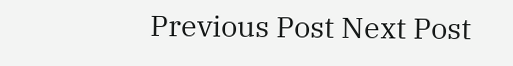Previous Post Next Post